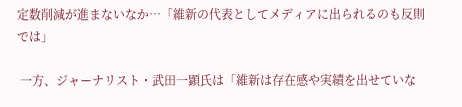定数削減が進まないなか…「維新の代表としてメディアに出られるのも反則では」

 一方、ジャーナリスト・武田一顕氏は「維新は存在感や実績を出せていな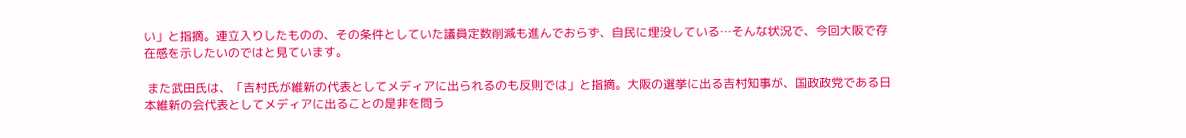い」と指摘。連立入りしたものの、その条件としていた議員定数削減も進んでおらず、自民に埋没している…そんな状況で、今回大阪で存在感を示したいのではと見ています。

 また武田氏は、「吉村氏が維新の代表としてメディアに出られるのも反則では」と指摘。大阪の選挙に出る吉村知事が、国政政党である日本維新の会代表としてメディアに出ることの是非を問う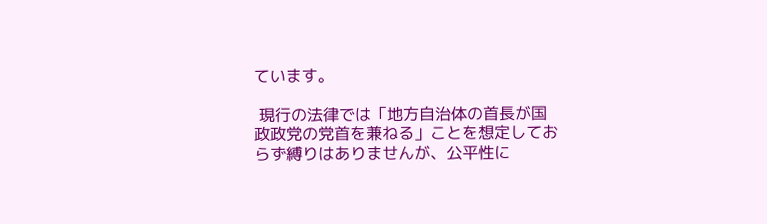ています。

 現行の法律では「地方自治体の首長が国政政党の党首を兼ねる」ことを想定しておらず縛りはありませんが、公平性に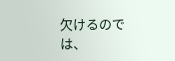欠けるのでは、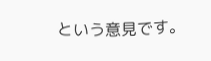という意見です。